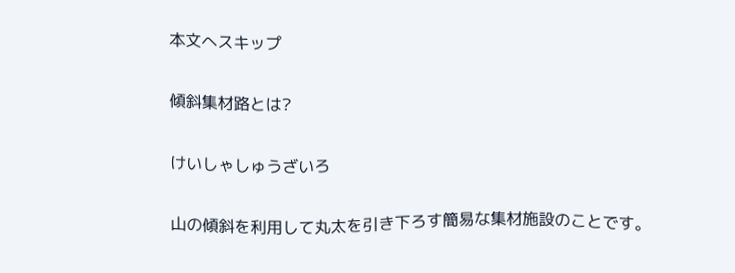本文へスキップ

傾斜集材路とは?

けいしゃしゅうざいろ

山の傾斜を利用して丸太を引き下ろす簡易な集材施設のことです。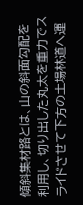傾斜集材路とは、山の斜面勾配を利用し、切り出した丸太を重力でスライドさせて下方の土場林道へ運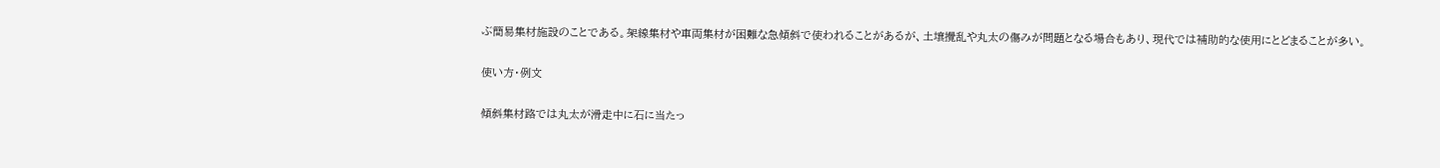ぶ簡易集材施設のことである。架線集材や車両集材が困難な急傾斜で使われることがあるが、土壌攪乱や丸太の傷みが問題となる場合もあり、現代では補助的な使用にとどまることが多い。

使い方・例文

傾斜集材路では丸太が滑走中に石に当たっ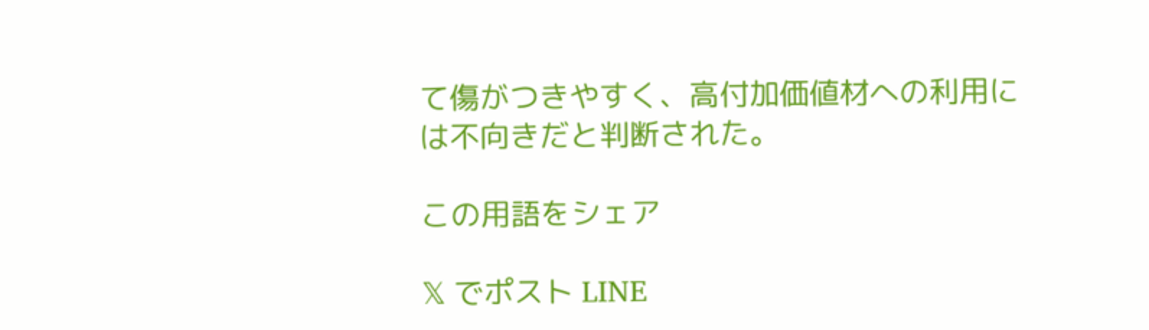て傷がつきやすく、高付加価値材への利用には不向きだと判断された。

この用語をシェア

𝕏 でポスト LINE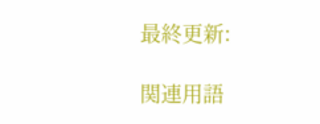最終更新:

関連用語